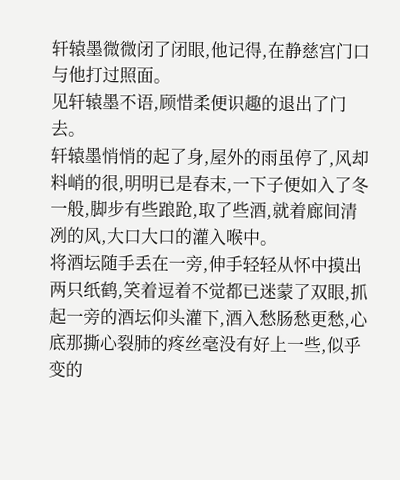轩辕墨微微闭了闭眼,他记得,在静慈宫门口与他打过照面。
见轩辕墨不语,顾惜柔便识趣的退出了门去。
轩辕墨悄悄的起了身,屋外的雨虽停了,风却料峭的很,明明已是春末,一下子便如入了冬一般,脚步有些踉跄,取了些酒,就着廊间清冽的风,大口大口的灌入喉中。
将酒坛随手丢在一旁,伸手轻轻从怀中摸出两只纸鹤,笑着逗着不觉都已迷蒙了双眼,抓起一旁的酒坛仰头灌下,酒入愁肠愁更愁,心底那撕心裂肺的疼丝毫没有好上一些,似乎变的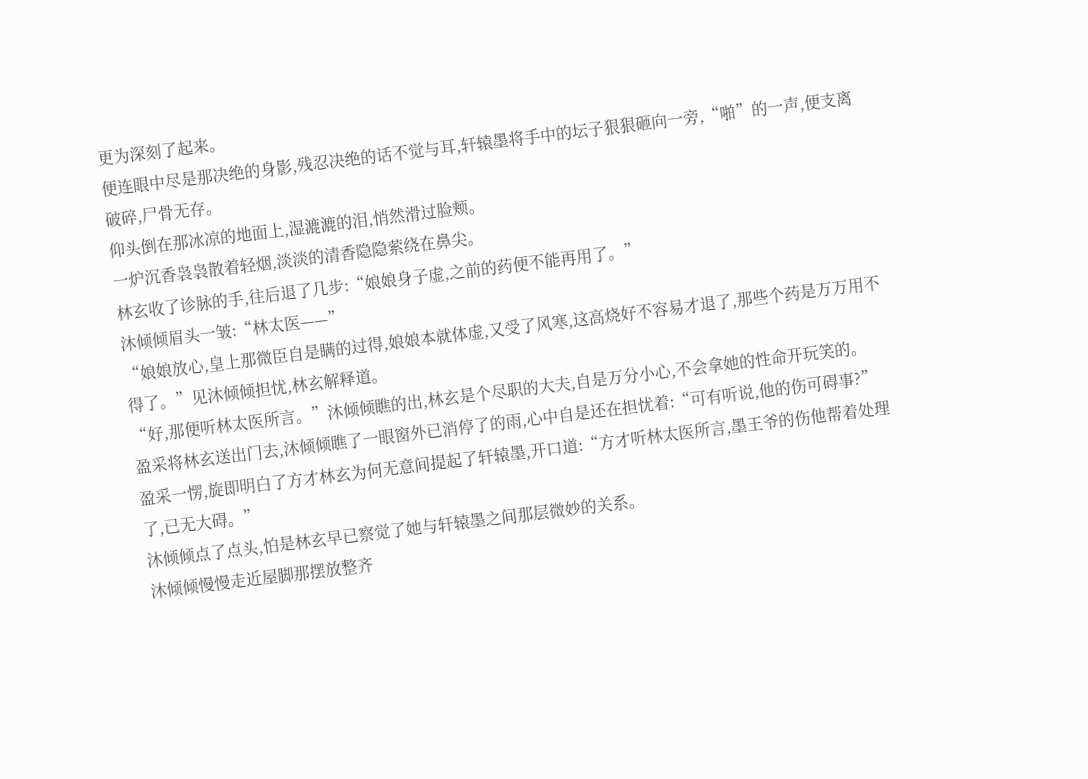更为深刻了起来。
便连眼中尽是那决绝的身影,残忍决绝的话不觉与耳,轩辕墨将手中的坛子狠狠砸向一旁,“啪”的一声,便支离破碎,尸骨无存。
仰头倒在那冰凉的地面上,湿漉漉的泪,悄然滑过脸颊。
一炉沉香袅袅散着轻烟,淡淡的清香隐隐萦绕在鼻尖。
林玄收了诊脉的手,往后退了几步:“娘娘身子虚,之前的药便不能再用了。”
沐倾倾眉头一皱:“林太医——”
“娘娘放心,皇上那微臣自是瞒的过得,娘娘本就体虚,又受了风寒,这高烧好不容易才退了,那些个药是万万用不得了。”见沐倾倾担忧,林玄解释道。
“好,那便听林太医所言。”沐倾倾瞧的出,林玄是个尽职的大夫,自是万分小心,不会拿她的性命开玩笑的。
盈采将林玄送出门去,沐倾倾瞧了一眼窗外已消停了的雨,心中自是还在担忧着:“可有听说,他的伤可碍事?”
盈采一愣,旋即明白了方才林玄为何无意间提起了轩辕墨,开口道:“方才听林太医所言,墨王爷的伤他帮着处理了,已无大碍。”
沐倾倾点了点头,怕是林玄早已察觉了她与轩辕墨之间那层微妙的关系。
沐倾倾慢慢走近屋脚那摆放整齐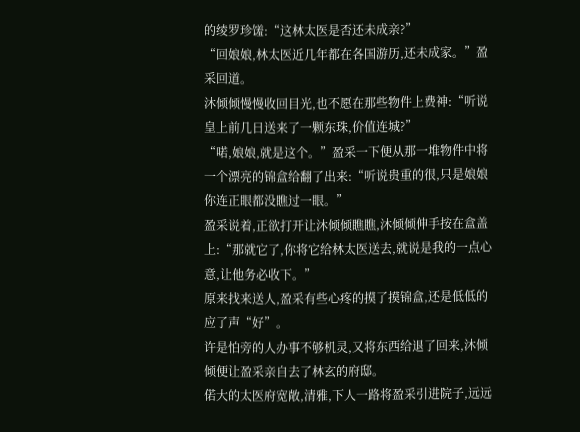的绫罗珍馐:“这林太医是否还未成亲?”
“回娘娘,林太医近几年都在各国游历,还未成家。”盈采回道。
沐倾倾慢慢收回目光,也不愿在那些物件上费神:“听说皇上前几日送来了一颗东珠,价值连城?”
“喏,娘娘,就是这个。”盈采一下便从那一堆物件中将一个漂亮的锦盒给翻了出来:“听说贵重的很,只是娘娘你连正眼都没瞧过一眼。”
盈采说着,正欲打开让沐倾倾瞧瞧,沐倾倾伸手按在盒盖上:“那就它了,你将它给林太医送去,就说是我的一点心意,让他务必收下。”
原来找来送人,盈采有些心疼的摸了摸锦盒,还是低低的应了声“好”。
许是怕旁的人办事不够机灵,又将东西给退了回来,沐倾倾便让盈采亲自去了林玄的府邸。
偌大的太医府宽敞,清雅,下人一路将盈采引进院子,远远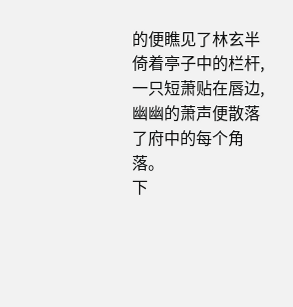的便瞧见了林玄半倚着亭子中的栏杆,一只短萧贴在唇边,幽幽的萧声便散落了府中的每个角落。
下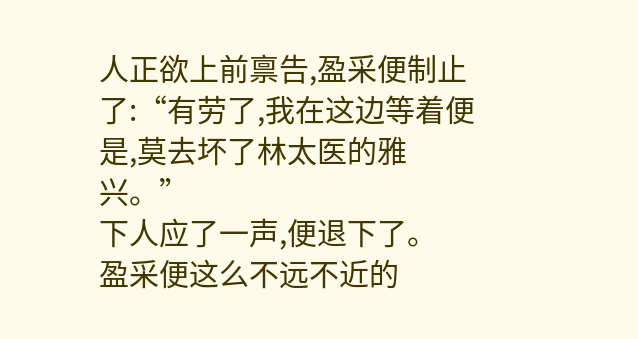人正欲上前禀告,盈采便制止了:“有劳了,我在这边等着便是,莫去坏了林太医的雅兴。”
下人应了一声,便退下了。
盈采便这么不远不近的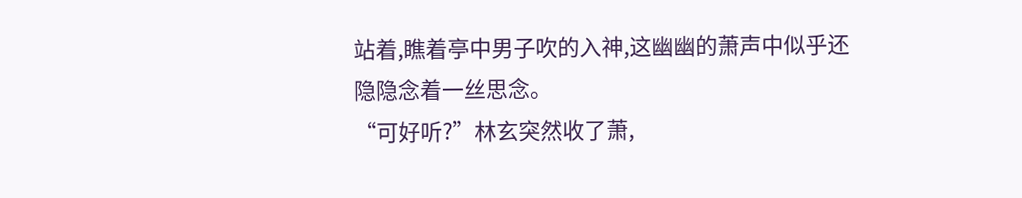站着,瞧着亭中男子吹的入神,这幽幽的萧声中似乎还隐隐念着一丝思念。
“可好听?”林玄突然收了萧,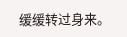缓缓转过身来。